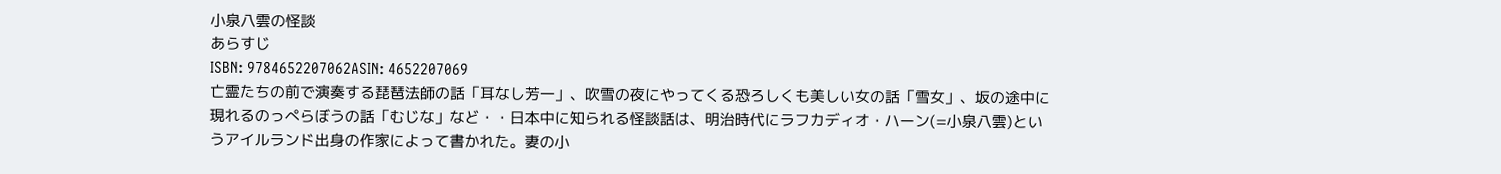小泉八雲の怪談
あらすじ
ISBN: 9784652207062ASIN: 4652207069
亡霊たちの前で演奏する琵琶法師の話「耳なし芳一」、吹雪の夜にやってくる恐ろしくも美しい女の話「雪女」、坂の途中に現れるのっぺらぼうの話「むじな」など・・日本中に知られる怪談話は、明治時代にラフカディオ・ハーン(=小泉八雲)というアイルランド出身の作家によって書かれた。妻の小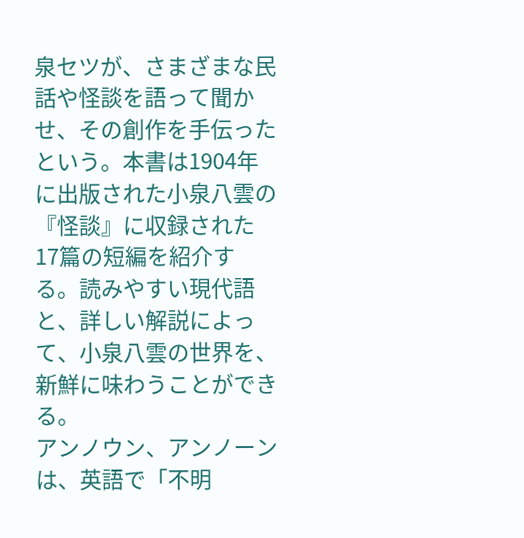泉セツが、さまざまな民話や怪談を語って聞かせ、その創作を手伝ったという。本書は1904年に出版された小泉八雲の『怪談』に収録された17篇の短編を紹介する。読みやすい現代語と、詳しい解説によって、小泉八雲の世界を、新鮮に味わうことができる。
アンノウン、アンノーン は、英語で「不明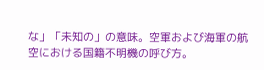な」「未知の」の意味。空軍および海軍の航空における国籍不明機の呼び方。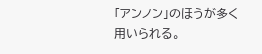「アンノン」のほうが多く用いられる。